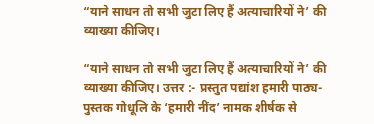“याने साधन तो सभी जुटा लिए हैं अत्याचारियों ने’ की व्याख्या कीजिए।

“याने साधन तो सभी जुटा लिए हैं अत्याचारियों ने’ की व्याख्या कीजिए। उत्तर :- प्रस्तुत पद्यांश हमारी पाठ्य-पुस्तक गोधूलि के ‘हमारी नींद’ नामक शीर्षक से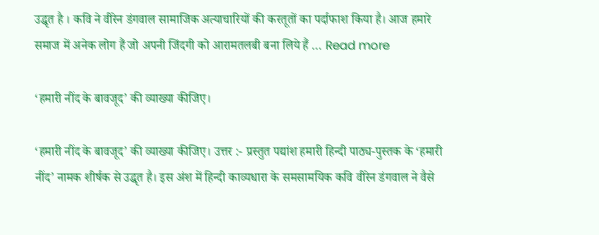उद्धृत है । कवि ने वीरेन डंगवाल सामाजिक अत्याचारियों की करतूतों का पर्दाफाश किया है। आज हमारे समाज में अनेक लोग हैं जो अपनी जिंदगी को आरामतलबी बना लिये हैं … Read more

‘हमारी नींद के बावजूद’ की व्याख्या कीजिए।

‘हमारी नींद के बावजूद’ की व्याख्या कीजिए। उत्तर :- प्रस्तुत पद्यांश हमारी हिन्दी पाठ्य-पुस्तक के ‘हमारी नींद’ नामक शीर्षक से उद्धृत है। इस अंश में हिन्दी काव्यधारा के समसामयिक कवि वीरेन डंगवाल ने वैसे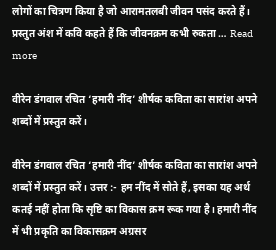लोगों का चित्रण किया है जो आरामतलबी जीवन पसंद करते हैं। प्रस्तुत अंश में कवि कहते हैं कि जीवनक्रम कभी रुकता … Read more

वीरेन डंगवाल रचित ‘हमारी नींद’ शीर्षक कविता का सारांश अपने शब्दों में प्रस्तुत करें।

वीरेन डंगवाल रचित ‘हमारी नींद’ शीर्षक कविता का सारांश अपने शब्दों में प्रस्तुत करें। उत्तर :- हम नींद में सोते हैं, इसका यह अर्थ कतई नहीं होता कि सृष्टि का विकास क्रम रूक गया है। हमारी नींद में भी प्रकृति का विकासक्रम अग्रसर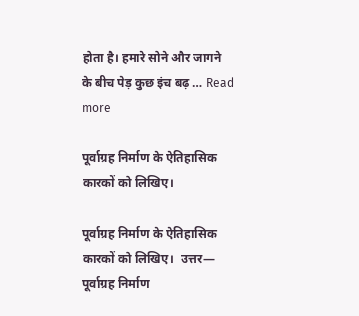होता है। हमारे सोने और जागने के बीच पेड़ कुछ इंच बढ़ … Read more

पूर्वाग्रह निर्माण के ऐतिहासिक कारकों को लिखिए।

पूर्वाग्रह निर्माण के ऐतिहासिक कारकों को लिखिए।  उत्तर— पूर्वाग्रह निर्माण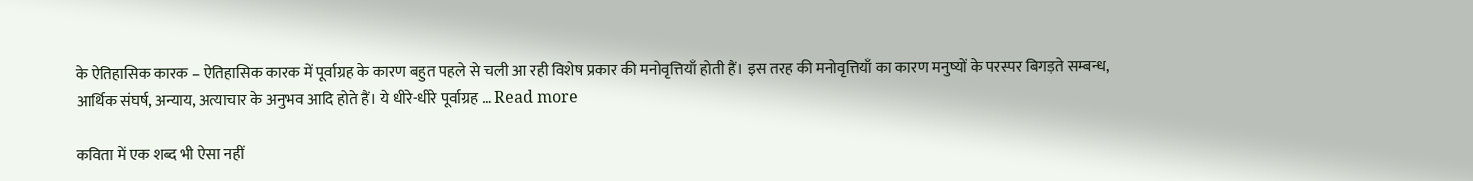के ऐतिहासिक कारक – ऐतिहासिक कारक में पूर्वाग्रह के कारण बहुत पहले से चली आ रही विशेष प्रकार की मनोवृत्तियाँ होती हैं। इस तरह की मनोवृत्तियाँ का कारण मनुष्यों के परस्पर बिगड़ते सम्बन्ध, आर्थिक संघर्ष, अन्याय, अत्याचार के अनुभव आदि होते हैं। ये धीरे-धीरे पूर्वाग्रह … Read more

कविता में एक शब्द भी ऐसा नहीं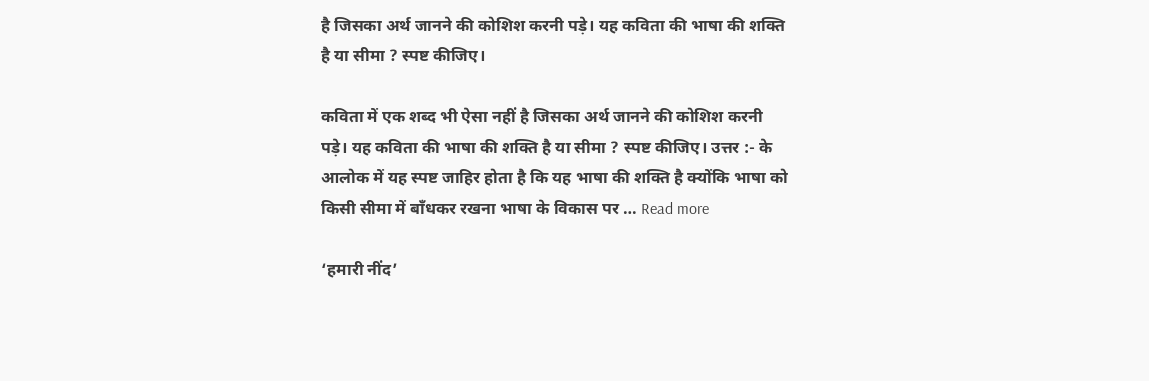है जिसका अर्थ जानने की कोशिश करनी पड़े। यह कविता की भाषा की शक्ति है या सीमा ? स्पष्ट कीजिए।

कविता में एक शब्द भी ऐसा नहीं है जिसका अर्थ जानने की कोशिश करनी पड़े। यह कविता की भाषा की शक्ति है या सीमा ? स्पष्ट कीजिए। उत्तर :- के आलोक में यह स्पष्ट जाहिर होता है कि यह भाषा की शक्ति है क्योंकि भाषा को किसी सीमा में बाँधकर रखना भाषा के विकास पर … Read more

‘हमारी नींद’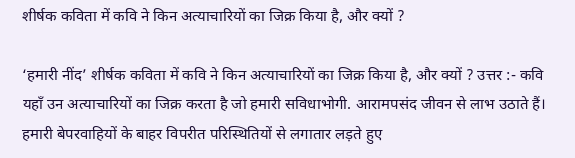शीर्षक कविता में कवि ने किन अत्याचारियों का जिक्र किया है, और क्यों ?

‘हमारी नींद’ शीर्षक कविता में कवि ने किन अत्याचारियों का जिक्र किया है, और क्यों ? उत्तर :- कवि यहाँ उन अत्याचारियों का जिक्र करता है जो हमारी सविधाभोगी. आरामपसंद जीवन से लाभ उठाते हैं। हमारी बेपरवाहियों के बाहर विपरीत परिस्थितियों से लगातार लड़ते हुए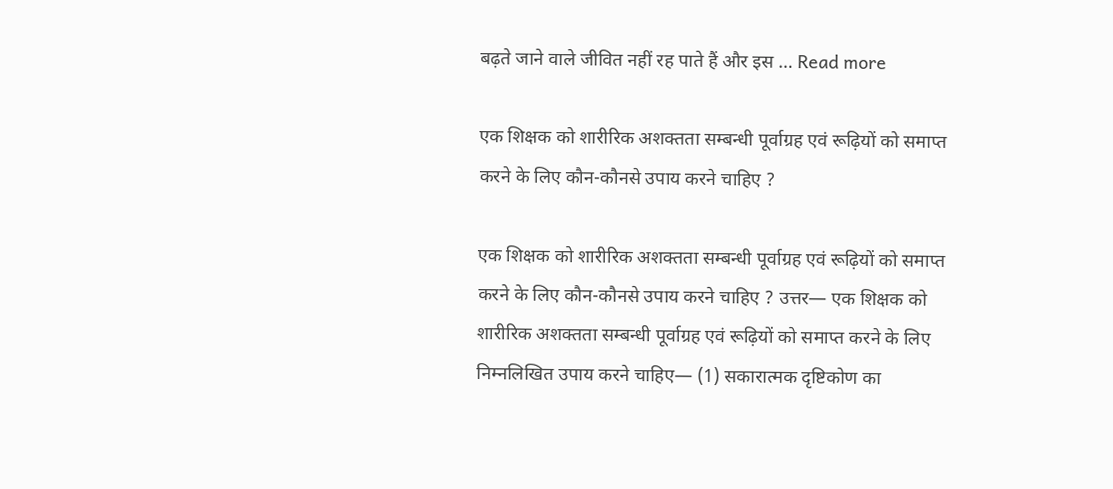बढ़ते जाने वाले जीवित नहीं रह पाते हैं और इस … Read more

एक शिक्षक को शारीरिक अशक्तता सम्बन्धी पूर्वाग्रह एवं रूढ़ियों को समाप्त करने के लिए कौन-कौनसे उपाय करने चाहिए ?

एक शिक्षक को शारीरिक अशक्तता सम्बन्धी पूर्वाग्रह एवं रूढ़ियों को समाप्त करने के लिए कौन-कौनसे उपाय करने चाहिए ? उत्तर— एक शिक्षक को शारीरिक अशक्तता सम्बन्धी पूर्वाग्रह एवं रूढ़ियों को समाप्त करने के लिए निम्नलिखित उपाय करने चाहिए— (1) सकारात्मक दृष्टिकोण का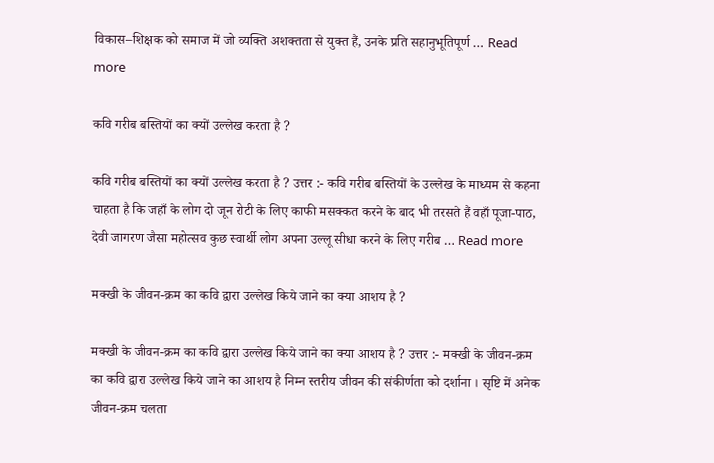विकास–शिक्षक को समाज में जो व्यक्ति अशक्तता से युक्त हैं, उनके प्रति सहानुभूतिपूर्ण … Read more

कवि गरीब बस्तियों का क्यों उल्लेख करता है ?

कवि गरीब बस्तियों का क्यों उल्लेख करता है ? उत्तर :- कवि गरीब बस्तियों के उल्लेख के माध्यम से कहना चाहता है कि जहाँ के लोग दो जून रोटी के लिए काफी मसक्कत करने के बाद भी तरसते हैं वहाँ पूजा-पाठ, देवी जागरण जैसा महोत्सव कुछ स्वार्थी लोग अपना उल्लू सीधा करने के लिए गरीब … Read more

मक्खी के जीवन-क्रम का कवि द्वारा उल्लेख किये जाने का क्या आशय है ?

मक्खी के जीवन-क्रम का कवि द्वारा उल्लेख किये जाने का क्या आशय है ? उत्तर :- मक्खी के जीवन-क्रम का कवि द्वारा उल्लेख किये जाने का आशय है निम्न स्तरीय जीवन की संकीर्णता को दर्शाना । सृष्टि में अनेक जीवन-क्रम चलता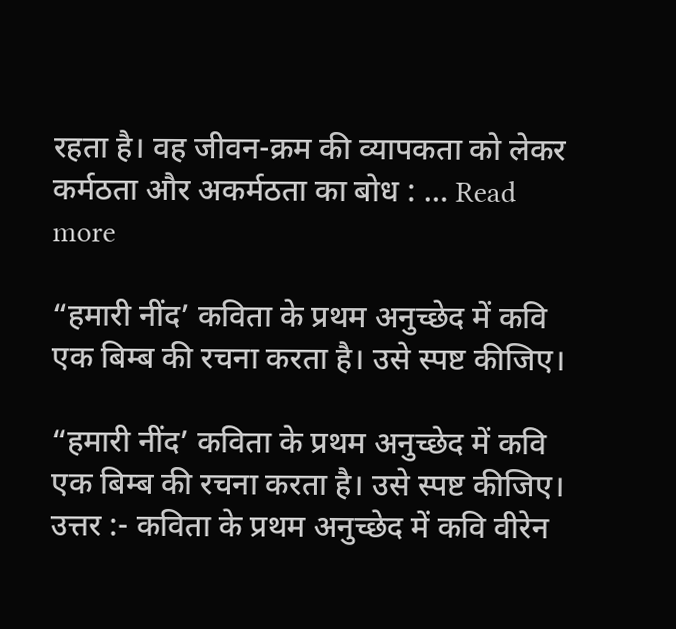रहता है। वह जीवन-क्रम की व्यापकता को लेकर कर्मठता और अकर्मठता का बोध : … Read more

“हमारी नींद’ कविता के प्रथम अनुच्छेद में कवि एक बिम्ब की रचना करता है। उसे स्पष्ट कीजिए।

“हमारी नींद’ कविता के प्रथम अनुच्छेद में कवि एक बिम्ब की रचना करता है। उसे स्पष्ट कीजिए। उत्तर :- कविता के प्रथम अनुच्छेद में कवि वीरेन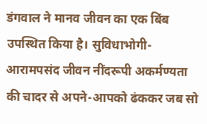डंगवाल ने मानव जीवन का एक बिंब उपस्थित किया है। सुविधाभोगी-आरामपसंद जीवन नींदरूपी अकर्मण्यता की चादर से अपने-आपको ढंककर जब सो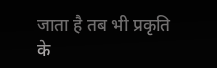जाता है तब भी प्रकृति के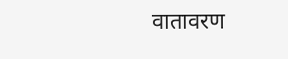वातावरण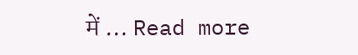में … Read more